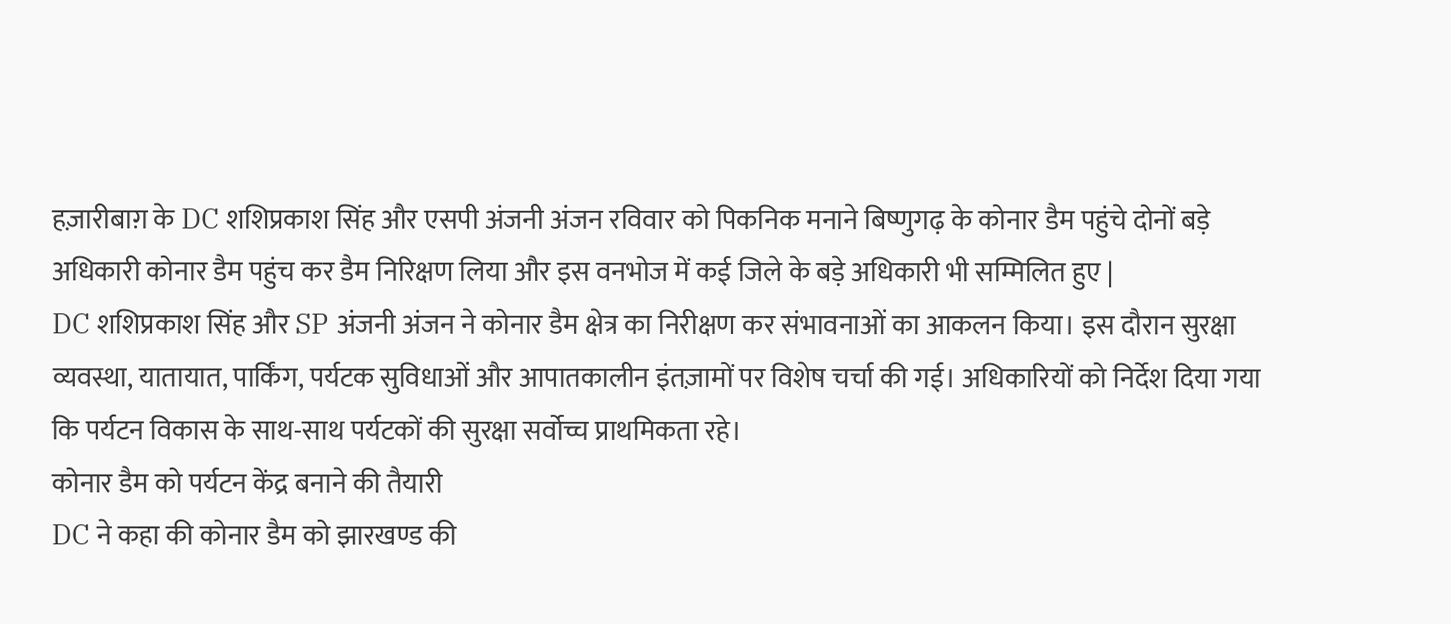हज़ारीबाग़ के DC शशिप्रकाश सिंह और एसपी अंजनी अंजन रविवार को पिकनिक मनाने बिष्णुगढ़ के कोनार डैम पहुंचे दोनों बड़े अधिकारी कोनार डैम पहुंच कर डैम निरिक्षण लिया और इस वनभोज में कई जिले के बड़े अधिकारी भी सम्मिलित हुए |
DC शशिप्रकाश सिंह और SP अंजनी अंजन ने कोनार डैम क्षेत्र का निरीक्षण कर संभावनाओं का आकलन किया। इस दौरान सुरक्षा व्यवस्था, यातायात, पार्किंग, पर्यटक सुविधाओं और आपातकालीन इंतज़ामों पर विशेष चर्चा की गई। अधिकारियों को निर्देश दिया गया कि पर्यटन विकास के साथ-साथ पर्यटकों की सुरक्षा सर्वोच्च प्राथमिकता रहे।
कोनार डैम को पर्यटन केंद्र बनाने की तैयारी
DC ने कहा की कोनार डैम को झारखण्ड की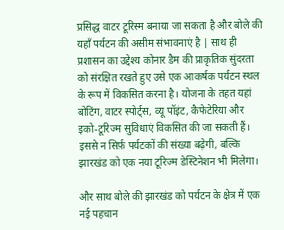प्रसिद्ध वाटर टूरिस्म बनाया जा सकता है और बोले की यहाँ पर्यटन की असीम संभावनाएं है | साथ ही प्रशासन का उद्देश्य कोनार डैम की प्राकृतिक सुंदरता को संरक्षित रखते हुए उसे एक आकर्षक पर्यटन स्थल के रूप में विकसित करना है। योजना के तहत यहां बोटिंग, वाटर स्पोर्ट्स, व्यू पॉइंट, कैफेटेरिया और इको-टूरिज्म सुविधाएं विकसित की जा सकती हैं। इससे न सिर्फ़ पर्यटकों की संख्या बढ़ेगी, बल्कि झारखंड को एक नया टूरिज्म डेस्टिनेशन भी मिलेगा।

और साथ बोले की झारखंड को पर्यटन के क्षेत्र में एक नई पहचान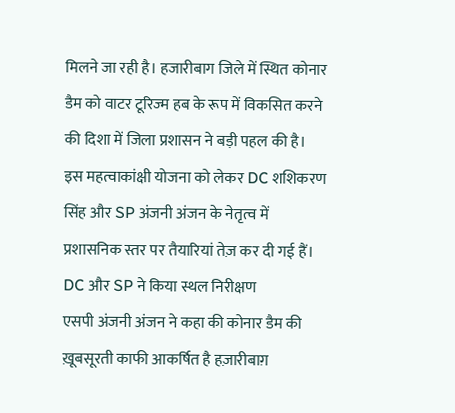मिलने जा रही है। हजारीबाग जिले में स्थित कोनार डैम को वाटर टूरिज्म हब के रूप में विकसित करने की दिशा में जिला प्रशासन ने बड़ी पहल की है। इस महत्वाकांक्षी योजना को लेकर DC शशिकरण सिंह और SP अंजनी अंजन के नेतृत्व में प्रशासनिक स्तर पर तैयारियां तेज़ कर दी गई हैं।
DC और SP ने किया स्थल निरीक्षण
एसपी अंजनी अंजन ने कहा की कोनार डैम की ख़ूबसूरती काफी आकर्षित है हज़ारीबाग़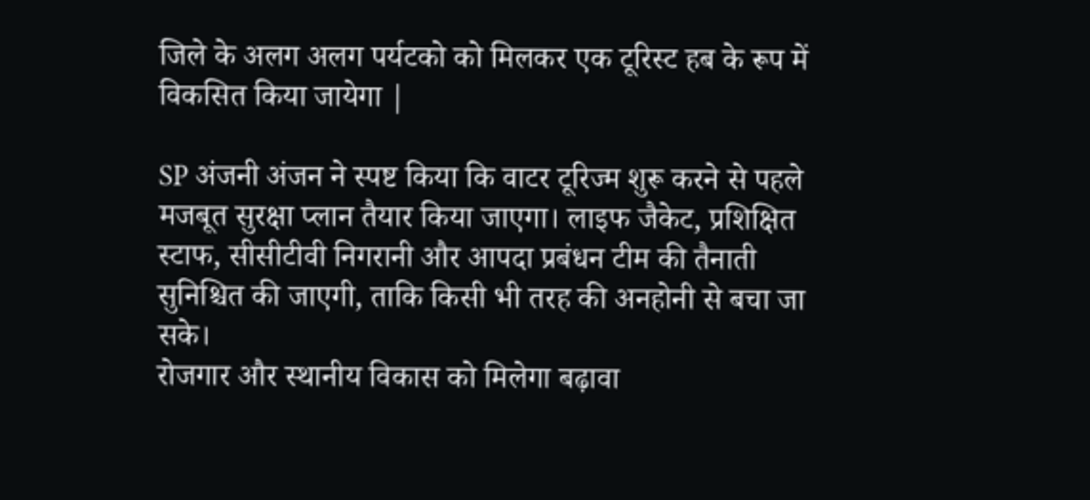जिले के अलग अलग पर्यटको को मिलकर एक टूरिस्ट हब के रूप में विकसित किया जायेगा |

SP अंजनी अंजन ने स्पष्ट किया कि वाटर टूरिज्म शुरू करने से पहले मजबूत सुरक्षा प्लान तैयार किया जाएगा। लाइफ जैकेट, प्रशिक्षित स्टाफ, सीसीटीवी निगरानी और आपदा प्रबंधन टीम की तैनाती सुनिश्चित की जाएगी, ताकि किसी भी तरह की अनहोनी से बचा जा सके।
रोजगार और स्थानीय विकास को मिलेगा बढ़ावा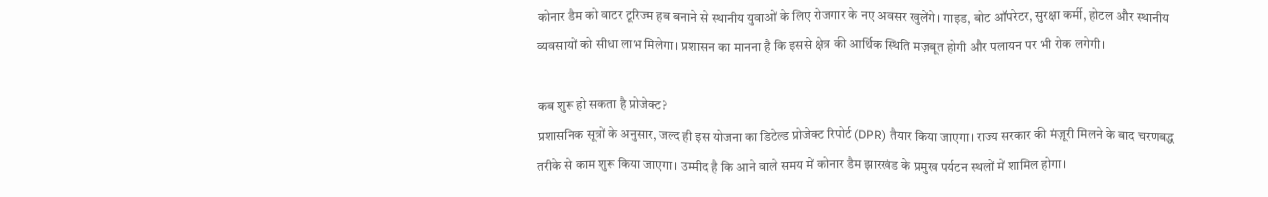कोनार डैम को वाटर टूरिज्म हब बनाने से स्थानीय युवाओं के लिए रोजगार के नए अवसर खुलेंगे। गाइड, बोट ऑपरेटर, सुरक्षा कर्मी, होटल और स्थानीय व्यवसायों को सीधा लाभ मिलेगा। प्रशासन का मानना है कि इससे क्षेत्र की आर्थिक स्थिति मज़बूत होगी और पलायन पर भी रोक लगेगी।

कब शुरू हो सकता है प्रोजेक्ट?
प्रशासनिक सूत्रों के अनुसार, जल्द ही इस योजना का डिटेल्ड प्रोजेक्ट रिपोर्ट (DPR) तैयार किया जाएगा। राज्य सरकार की मंज़ूरी मिलने के बाद चरणबद्ध तरीके से काम शुरू किया जाएगा। उम्मीद है कि आने वाले समय में कोनार डैम झारखंड के प्रमुख पर्यटन स्थलों में शामिल होगा।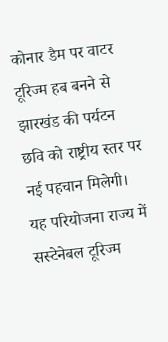कोनार डैम पर वाटर टूरिज्म हब बनने से झारखंड की पर्यटन छवि को राष्ट्रीय स्तर पर नई पहचान मिलेगी। यह परियोजना राज्य में सस्टेनेबल टूरिज्म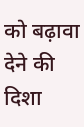को बढ़ावा देने की दिशा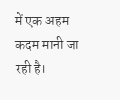में एक अहम कदम मानी जा रही है।